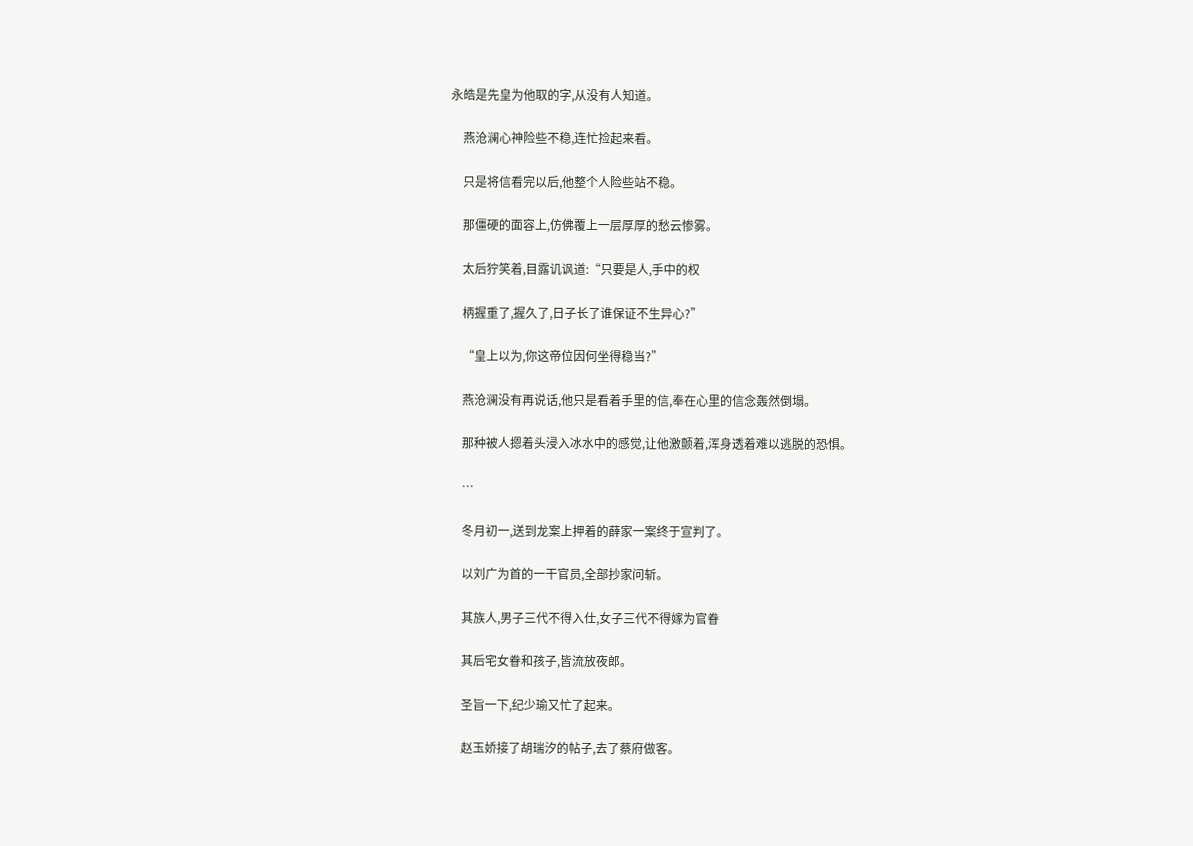永皓是先皇为他取的字,从没有人知道。

    燕沧澜心神险些不稳,连忙捡起来看。

    只是将信看完以后,他整个人险些站不稳。

    那僵硬的面容上,仿佛覆上一层厚厚的愁云惨雾。

    太后狞笑着,目露讥讽道:“只要是人,手中的权

    柄握重了,握久了,日子长了谁保证不生异心?”

    “皇上以为,你这帝位因何坐得稳当?”

    燕沧澜没有再说话,他只是看着手里的信,奉在心里的信念轰然倒塌。

    那种被人摁着头浸入冰水中的感觉,让他激颤着,浑身透着难以逃脱的恐惧。

    …

    冬月初一,送到龙案上押着的薛家一案终于宣判了。

    以刘广为首的一干官员,全部抄家问斩。

    其族人,男子三代不得入仕,女子三代不得嫁为官眷

    其后宅女眷和孩子,皆流放夜郎。

    圣旨一下,纪少瑜又忙了起来。

    赵玉娇接了胡瑞汐的帖子,去了蔡府做客。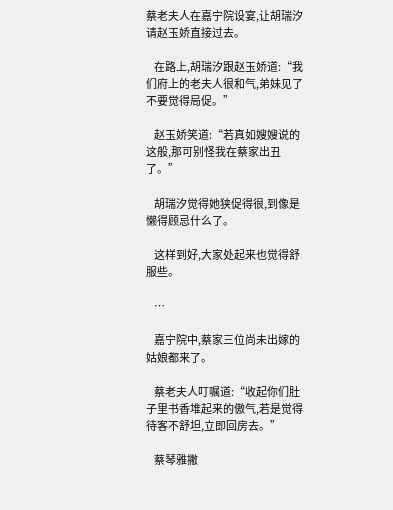蔡老夫人在嘉宁院设宴,让胡瑞汐请赵玉娇直接过去。

    在路上,胡瑞汐跟赵玉娇道:“我们府上的老夫人很和气,弟妹见了不要觉得局促。”

    赵玉娇笑道:“若真如嫂嫂说的这般,那可别怪我在蔡家出丑了。”

    胡瑞汐觉得她狭促得很,到像是懒得顾忌什么了。

    这样到好,大家处起来也觉得舒服些。

    …

    嘉宁院中,蔡家三位尚未出嫁的姑娘都来了。

    蔡老夫人叮嘱道:“收起你们肚子里书香堆起来的傲气,若是觉得待客不舒坦,立即回房去。”

    蔡琴雅撇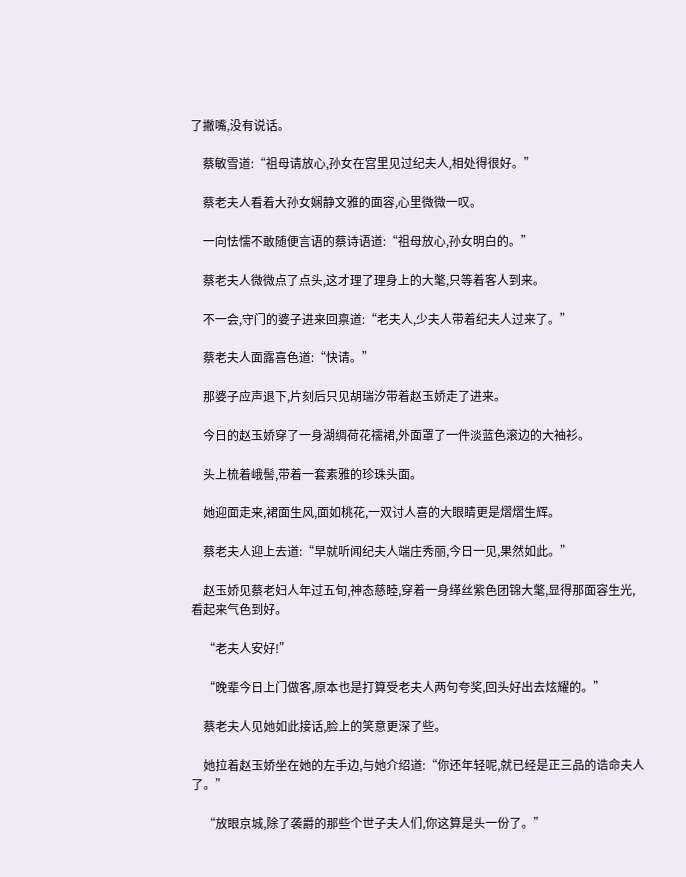了撇嘴,没有说话。

    蔡敏雪道:“祖母请放心,孙女在宫里见过纪夫人,相处得很好。”

    蔡老夫人看着大孙女娴静文雅的面容,心里微微一叹。

    一向怯懦不敢随便言语的蔡诗语道:“祖母放心,孙女明白的。”

    蔡老夫人微微点了点头,这才理了理身上的大氅,只等着客人到来。

    不一会,守门的婆子进来回禀道:“老夫人,少夫人带着纪夫人过来了。”

    蔡老夫人面露喜色道:“快请。”

    那婆子应声退下,片刻后只见胡瑞汐带着赵玉娇走了进来。

    今日的赵玉娇穿了一身湖绸荷花襦裙,外面罩了一件淡蓝色滚边的大袖衫。

    头上梳着峨髻,带着一套素雅的珍珠头面。

    她迎面走来,裙面生风,面如桃花,一双讨人喜的大眼睛更是熠熠生辉。

    蔡老夫人迎上去道:“早就听闻纪夫人端庄秀丽,今日一见,果然如此。”

    赵玉娇见蔡老妇人年过五旬,神态慈睦,穿着一身缂丝紫色团锦大氅,显得那面容生光,看起来气色到好。

    “老夫人安好!”

    “晚辈今日上门做客,原本也是打算受老夫人两句夸奖,回头好出去炫耀的。”

    蔡老夫人见她如此接话,脸上的笑意更深了些。

    她拉着赵玉娇坐在她的左手边,与她介绍道:“你还年轻呢,就已经是正三品的诰命夫人了。”

    “放眼京城,除了袭爵的那些个世子夫人们,你这算是头一份了。”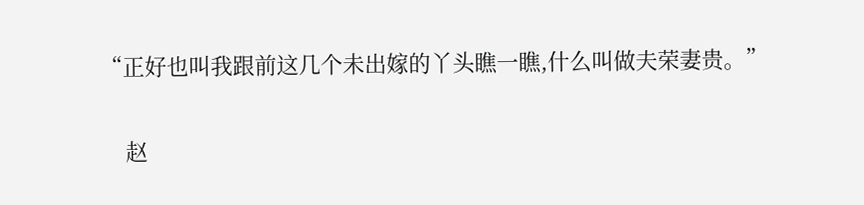“正好也叫我跟前这几个未出嫁的丫头瞧一瞧,什么叫做夫荣妻贵。”

    赵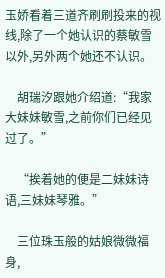玉娇看着三道齐刷刷投来的视线,除了一个她认识的蔡敏雪以外,另外两个她还不认识。

    胡瑞汐跟她介绍道:“我家大妹妹敏雪,之前你们已经见过了。”

    “挨着她的便是二妹妹诗语,三妹妹琴雅。”

    三位珠玉般的姑娘微微福身,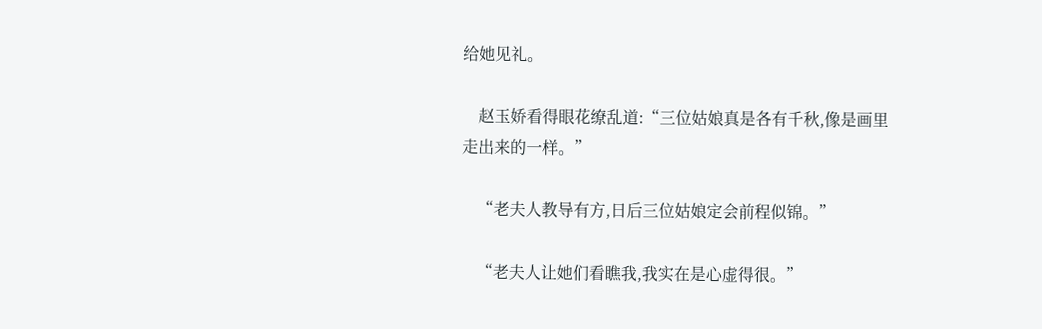给她见礼。

    赵玉娇看得眼花缭乱道:“三位姑娘真是各有千秋,像是画里走出来的一样。”

    “老夫人教导有方,日后三位姑娘定会前程似锦。”

    “老夫人让她们看瞧我,我实在是心虚得很。”